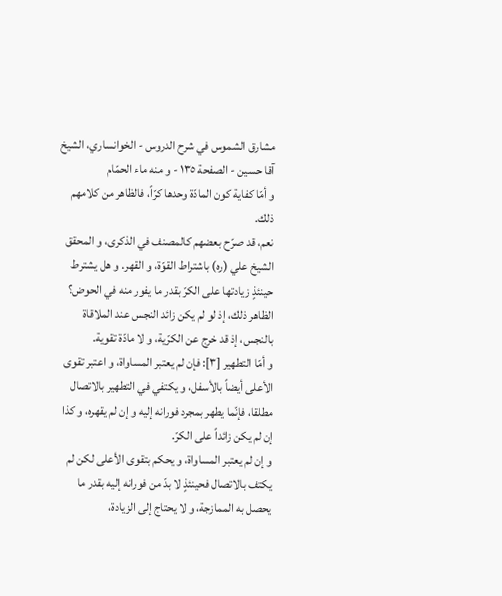مشارق الشموس في شرح الدروس - الخوانساري، الشيخ آقا حسين - الصفحة ١٣٥ - و منه ماء الحمّام
و أمّا كفاية كون المادّة وحدها كرّاً، فالظاهر من كلامهم ذلك.
نعم، قد صرّح بعضهم كالمصنف في الذكرى، و المحقق الشيخ علي (ره) باشتراط القوّة، و القهر. و هل يشترط حينئذٍ زيادتها على الكرّ بقدر ما يفور منه في الحوض؟
الظاهر ذلك، إذ لو لم يكن زائد النجس عند الملاقاة بالنجس، إذ قد خرج عن الكرّية، و لا مادّة تقوية.
و أمّا التطهير [٣]: فإن لم يعتبر المساواة، و اعتبر تقوى الأعلى أيضاً بالأسفل، و يكتفي في التطهير بالاتصال مطلقا، فإنّما يطهر بمجرد فورانه إليه و إن لم يقهره، و كذا إن لم يكن زائداً على الكرّ.
و إن لم يعتبر المساواة، و يحكم بتقوى الأعلى لكن لم يكتف بالاتصال فحينئذٍ لا بدّ من فورانه إليه بقدر ما يحصل به الممازجة، و لا يحتاج إلى الزيادة،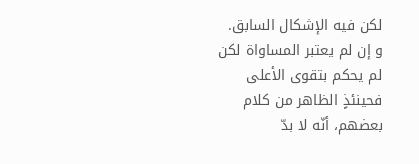لكن فيه الإشكال السابق.
و إن لم يعتبر المساواة لكن لم يحكم بتقوى الأعلى فحينئذٍ الظاهر من كلام بعضهم، أنّه لا بدّ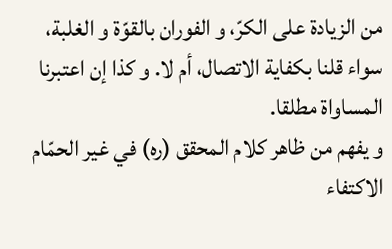من الزيادة على الكرّ، و الفوران بالقوّة و الغلبة، سواء قلنا بكفاية الاتصال، أم لا. و كذا إن اعتبرنا المساواة مطلقا.
و يفهم من ظاهر كلام المحقق (ره) في غير الحمّام الاكتفاء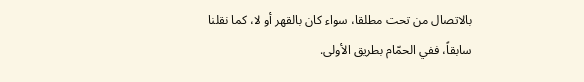بالاتصال من تحت مطلقا، سواء كان بالقهر أو لا، كما نقلنا سابقاً، ففي الحمّام بطريق الأولى.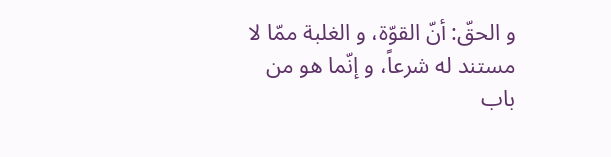و الحقّ: أنّ القوّة، و الغلبة ممّا لا مستند له شرعاً، و إنّما هو من باب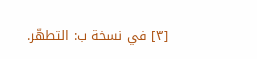[٣] في نسخة ب: التطهّر.